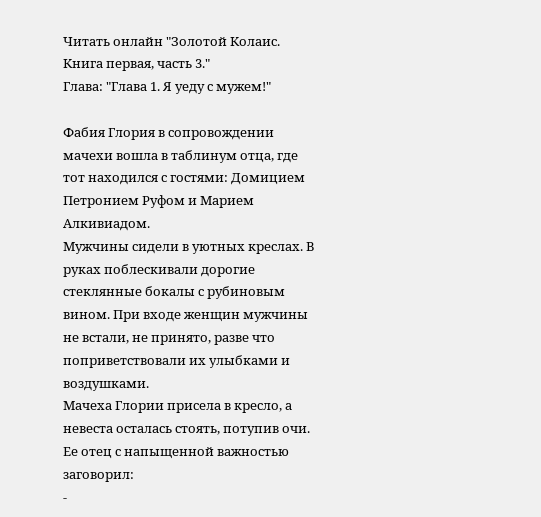Читать онлайн "Золотой Колаис. Книга первая, часть 3."
Глава: "Глава 1. Я уеду с мужем!"

Фабия Глория в сопровождении мачехи вошла в таблинум отца, где тот находился с гостями: Домицием Петронием Руфом и Марием Алкивиадом.
Мужчины сидели в уютных креслах. В руках поблескивали дорогие стеклянные бокалы с рубиновым вином. При входе женщин мужчины не встали, не принято, разве что поприветствовали их улыбками и воздушками.
Мачеха Глории присела в кресло, а невеста осталась стоять, потупив очи. Ее отец с напыщенной важностью заговорил:
-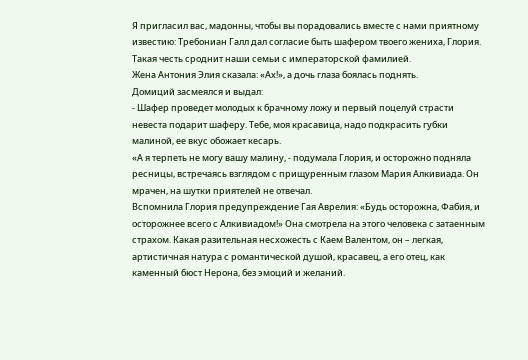Я пригласил вас, мадонны, чтобы вы порадовались вместе с нами приятному известию: Требониан Галл дал согласие быть шафером твоего жениха, Глория. Такая честь сроднит наши семьи с императорской фамилией.
Жена Антония Элия сказала: «Ах!», а дочь глаза боялась поднять.
Домиций засмеялся и выдал:
- Шафер проведет молодых к брачному ложу и первый поцелуй страсти невеста подарит шаферу. Тебе, моя красавица, надо подкрасить губки малиной, ее вкус обожает кесарь.
«А я терпеть не могу вашу малину, - подумала Глория, и осторожно подняла ресницы, встречаясь взглядом с прищуренным глазом Мария Алкивиада. Он мрачен, на шутки приятелей не отвечал.
Вспомнила Глория предупреждение Гая Аврелия: «Будь осторожна, Фабия, и осторожнее всего с Алкивиадом!» Она смотрела на этого человека с затаенным страхом. Какая разительная несхожесть с Каем Валентом, он – легкая, артистичная натура с романтической душой, красавец, а его отец, как каменный бюст Нерона, без эмоций и желаний.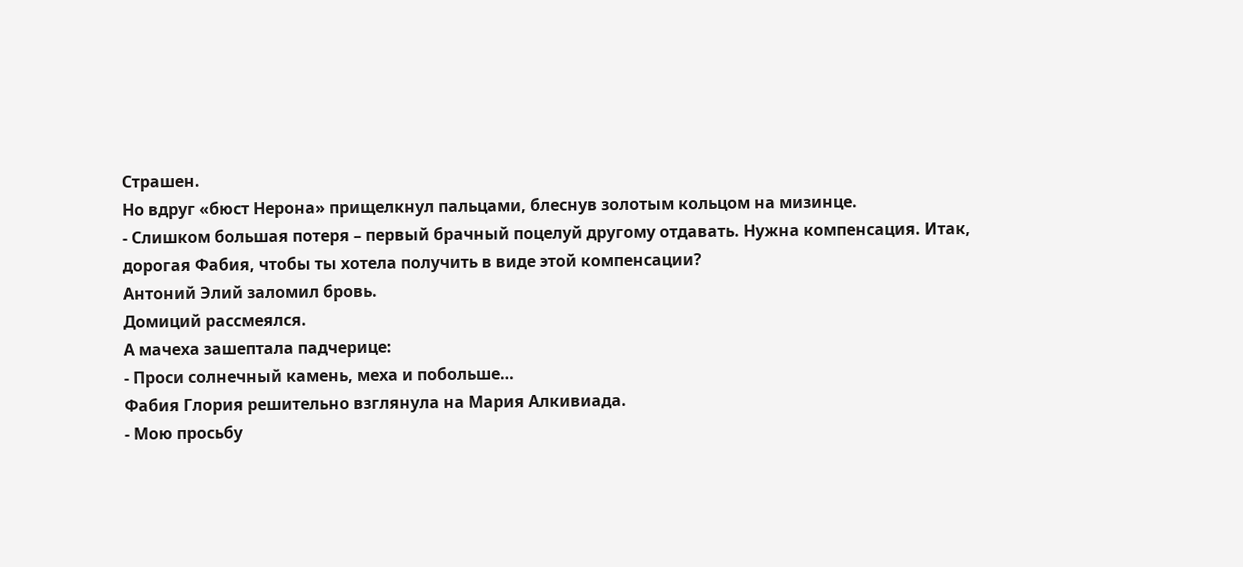Страшен.
Но вдруг «бюст Нерона» прищелкнул пальцами, блеснув золотым кольцом на мизинце.
- Слишком большая потеря – первый брачный поцелуй другому отдавать. Нужна компенсация. Итак, дорогая Фабия, чтобы ты хотела получить в виде этой компенсации?
Антоний Элий заломил бровь.
Домиций рассмеялся.
А мачеха зашептала падчерице:
- Проси солнечный камень, меха и побольше…
Фабия Глория решительно взглянула на Мария Алкивиада.
- Мою просьбу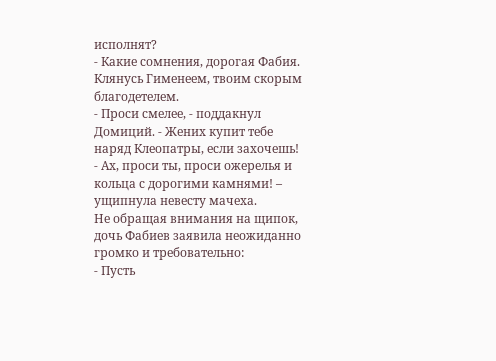исполнят?
- Какие сомнения, дорогая Фабия. Клянусь Гименеем, твоим скорым благодетелем.
- Проси смелее, - поддакнул Домиций. - Жених купит тебе наряд Клеопатры, если захочешь!
- Ах, проси ты, проси ожерелья и кольца с дорогими камнями! – ущипнула невесту мачеха.
Не обращая внимания на щипок, дочь Фабиев заявила неожиданно громко и требовательно:
- Пусть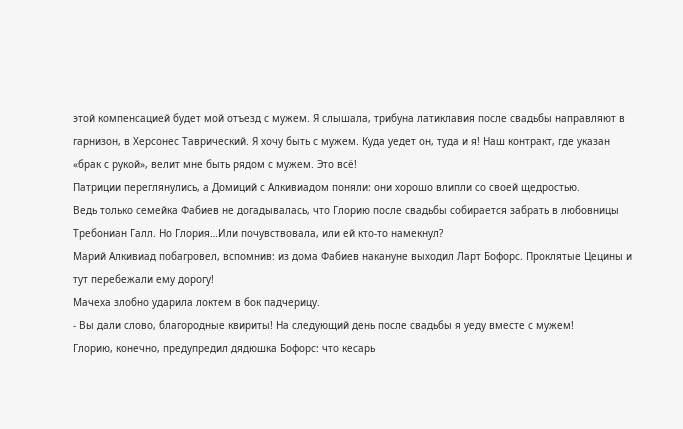этой компенсацией будет мой отъезд с мужем. Я слышала, трибуна латиклавия после свадьбы направляют в гарнизон, в Херсонес Таврический. Я хочу быть с мужем. Куда уедет он, туда и я! Наш контракт, где указан «брак с рукой», велит мне быть рядом с мужем. Это всё!
Патриции переглянулись, а Домиций с Алкивиадом поняли: они хорошо влипли со своей щедростью.
Ведь только семейка Фабиев не догадывалась, что Глорию после свадьбы собирается забрать в любовницы Требониан Галл. Но Глория…Или почувствовала, или ей кто-то намекнул?
Марий Алкивиад побагровел, вспомнив: из дома Фабиев накануне выходил Ларт Бофорс. Проклятые Цецины и тут перебежали ему дорогу!
Мачеха злобно ударила локтем в бок падчерицу.
- Вы дали слово, благородные квириты! На следующий день после свадьбы я уеду вместе с мужем!
Глорию, конечно, предупредил дядюшка Бофорс: что кесарь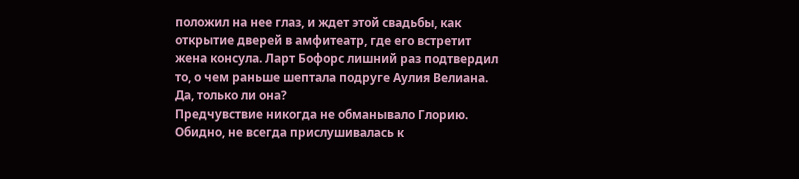положил на нее глаз, и ждет этой свадьбы, как открытие дверей в амфитеатр, где его встретит жена консула. Ларт Бофорс лишний раз подтвердил то, о чем раньше шептала подруге Аулия Велиана. Да, только ли она?
Предчувствие никогда не обманывало Глорию. Обидно, не всегда прислушивалась к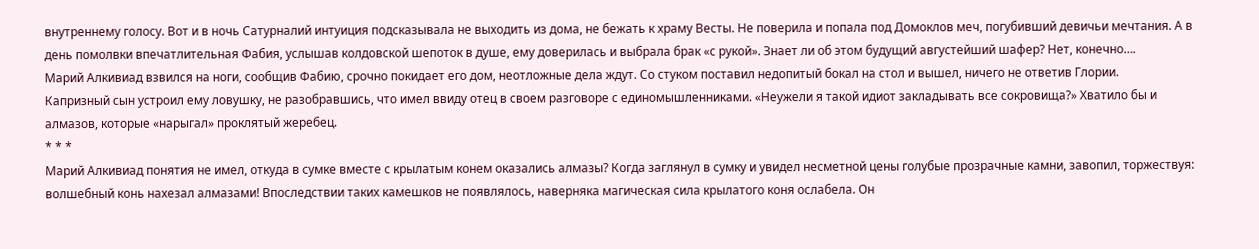внутреннему голосу. Вот и в ночь Сатурналий интуиция подсказывала не выходить из дома, не бежать к храму Весты. Не поверила и попала под Домоклов меч, погубивший девичьи мечтания. А в день помолвки впечатлительная Фабия, услышав колдовской шепоток в душе, ему доверилась и выбрала брак «с рукой». Знает ли об этом будущий августейший шафер? Нет, конечно….
Марий Алкивиад взвился на ноги, сообщив Фабию, срочно покидает его дом, неотложные дела ждут. Со стуком поставил недопитый бокал на стол и вышел, ничего не ответив Глории.
Капризный сын устроил ему ловушку, не разобравшись, что имел ввиду отец в своем разговоре с единомышленниками. «Неужели я такой идиот закладывать все сокровища?» Хватило бы и алмазов, которые «нарыгал» проклятый жеребец.
* * *
Марий Алкивиад понятия не имел, откуда в сумке вместе с крылатым конем оказались алмазы? Когда заглянул в сумку и увидел несметной цены голубые прозрачные камни, завопил, торжествуя: волшебный конь нахезал алмазами! Впоследствии таких камешков не появлялось, наверняка магическая сила крылатого коня ослабела. Он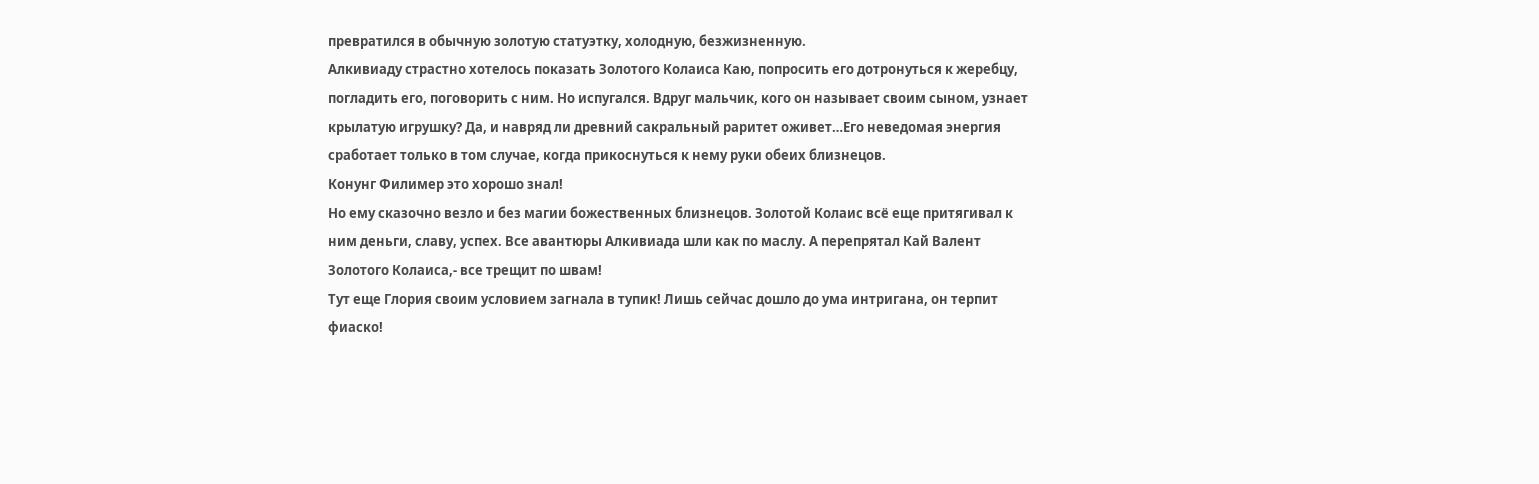превратился в обычную золотую статуэтку, холодную, безжизненную.
Алкивиаду страстно хотелось показать Золотого Колаиса Каю, попросить его дотронуться к жеребцу, погладить его, поговорить с ним. Но испугался. Вдруг мальчик, кого он называет своим сыном, узнает крылатую игрушку? Да, и навряд ли древний сакральный раритет оживет…Его неведомая энергия сработает только в том случае, когда прикоснуться к нему руки обеих близнецов.
Конунг Филимер это хорошо знал!
Но ему сказочно везло и без магии божественных близнецов. Золотой Колаис всё еще притягивал к ним деньги, славу, успех. Все авантюры Алкивиада шли как по маслу. А перепрятал Кай Валент Золотого Колаиса,- все трещит по швам!
Тут еще Глория своим условием загнала в тупик! Лишь сейчас дошло до ума интригана, он терпит фиаско!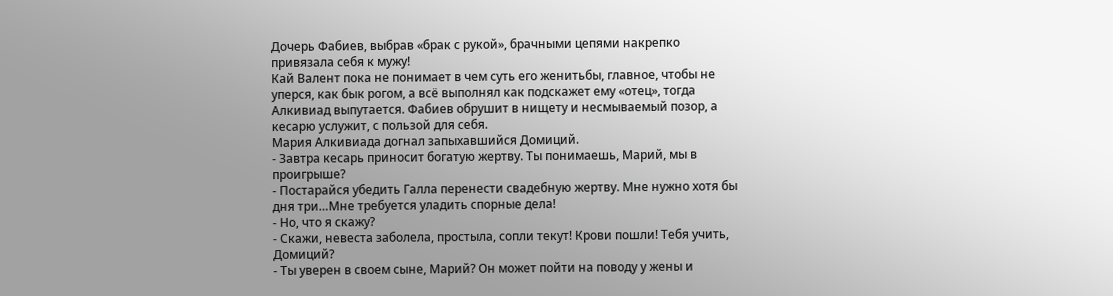Дочерь Фабиев, выбрав «брак с рукой», брачными цепями накрепко привязала себя к мужу!
Кай Валент пока не понимает в чем суть его женитьбы, главное, чтобы не уперся, как бык рогом, а всё выполнял как подскажет ему «отец», тогда Алкивиад выпутается. Фабиев обрушит в нищету и несмываемый позор, а кесарю услужит, с пользой для себя.
Мария Алкивиада догнал запыхавшийся Домиций.
- Завтра кесарь приносит богатую жертву. Ты понимаешь, Марий, мы в проигрыше?
- Постарайся убедить Галла перенести свадебную жертву. Мне нужно хотя бы дня три…Мне требуется уладить спорные дела!
- Но, что я скажу?
- Скажи, невеста заболела, простыла, сопли текут! Крови пошли! Тебя учить, Домиций?
- Ты уверен в своем сыне, Марий? Он может пойти на поводу у жены и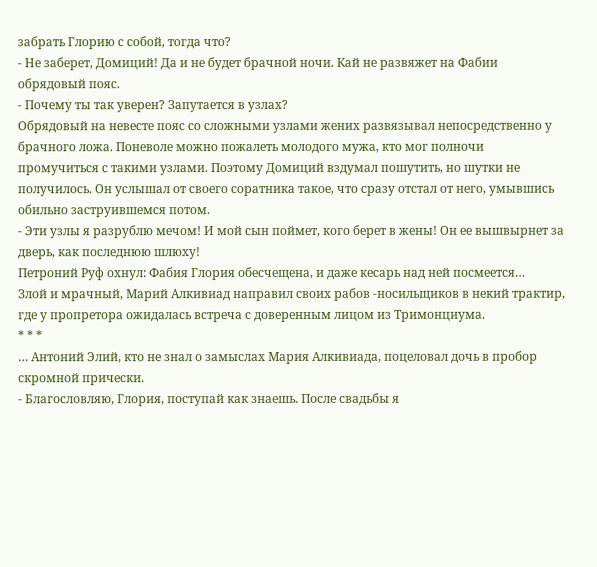забрать Глорию с собой, тогда что?
- Не заберет, Домиций! Да и не будет брачной ночи. Кай не развяжет на Фабии обрядовый пояс.
- Почему ты так уверен? Запутается в узлах?
Обрядовый на невесте пояс со сложными узлами жених развязывал непосредственно у брачного ложа. Поневоле можно пожалеть молодого мужа, кто мог полночи промучиться с такими узлами. Поэтому Домиций вздумал пошутить, но шутки не получилось. Он услышал от своего соратника такое, что сразу отстал от него, умывшись обильно заструившемся потом.
- Эти узлы я разрублю мечом! И мой сын поймет, кого берет в жены! Он ее вышвырнет за дверь, как последнюю шлюху!
Петроний Руф охнул: Фабия Глория обесчещена, и даже кесарь над ней посмеется…
Злой и мрачный, Марий Алкивиад направил своих рабов -носильщиков в некий трактир, где у пропретора ожидалась встреча с доверенным лицом из Тримонциума.
* * *
… Антоний Элий, кто не знал о замыслах Мария Алкивиада, поцеловал дочь в пробор скромной прически.
- Благословляю, Глория, поступай как знаешь. После свадьбы я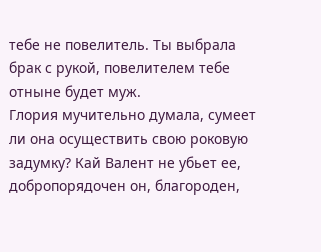тебе не повелитель. Ты выбрала брак с рукой, повелителем тебе отныне будет муж.
Глория мучительно думала, сумеет ли она осуществить свою роковую задумку? Кай Валент не убьет ее, добропорядочен он, благороден,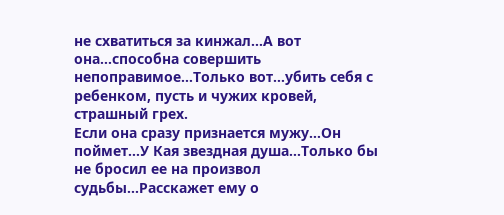не схватиться за кинжал…А вот она…способна совершить непоправимое…Только вот…убить себя с ребенком, пусть и чужих кровей, страшный грех.
Если она сразу признается мужу…Он поймет…У Кая звездная душа…Только бы не бросил ее на произвол судьбы...Расскажет ему о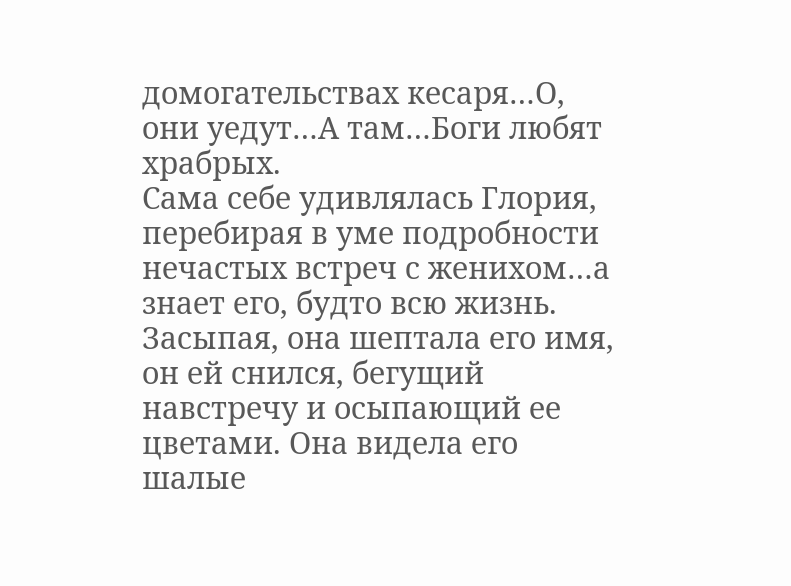домогательствах кесаря…О, они уедут…А там…Боги любят храбрых.
Сама себе удивлялась Глория, перебирая в уме подробности нечастых встреч с женихом…а знает его, будто всю жизнь. Засыпая, она шептала его имя, он ей снился, бегущий навстречу и осыпающий ее цветами. Она видела его шалые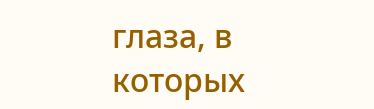глаза, в которых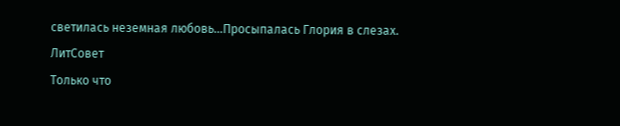светилась неземная любовь…Просыпалась Глория в слезах.
ЛитСовет
Только что